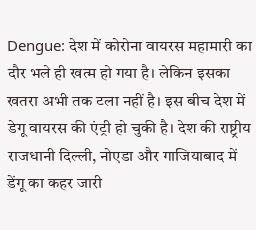Dengue: देश में कोरोना वायरस महामारी का दौर भले ही खत्म हो गया है। लेकिन इसका खतरा अभी तक टला नहीं है। इस बीच देश में डेगू वायरस की एंट्री हो चुकी है। देश की राष्ट्रीय राजधानी दिल्ली, नोएडा और गाजियाबाद में डेंगू का कहर जारी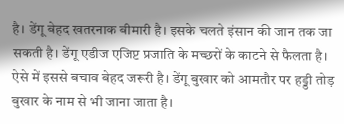है। डेंगू बेहद खतरनाक बीमारी है। इसके चलते इंसान की जान तक जा सकती है। डेंगू एडीज एजिप्ट प्रजाति के मच्छरों के काटने से फैलता है। ऐसे में इससे बचाव बेहद जरूरी है। डेंगू बुखार को आमतौर पर हड्डी तोड़ बुखार के नाम से भी जाना जाता है।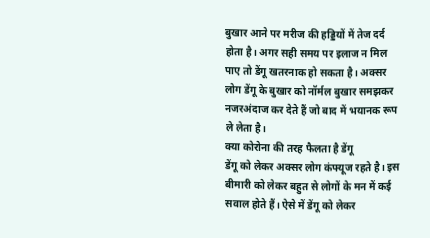बुखार आने पर मरीज की हड्डियों में तेज दर्द होता है। अगर सही समय पर इलाज न मिल पाए तो डेंगू खतरनाक हो सकता है। अक्सर लोग डेंगू के बुखार को नॉर्मल बुखार समझकर नजरअंदाज कर देते हैं जो बाद में भयानक रूप ले लेता है।
क्या कोरोना की तरह फैलता है डेंगू
डेंगू को लेकर अक्सर लोग कंफ्यूज रहते है। इस बीमारी को लेकर बहुत से लोगों के मन में कई सवाल होते हैं। ऐसे में डेंगू को लेकर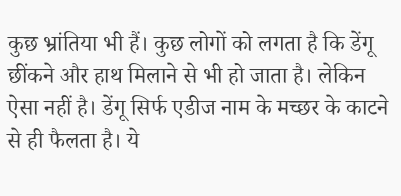कुछ भ्रांतिया भी हैं। कुछ लोगों को लगता है कि डेंगू छींकने और हाथ मिलाने से भी हो जाता है। लेकिन ऐसा नहीं है। डेंगू सिर्फ एडीज नाम के मच्छर के काटने से ही फैलता है। ये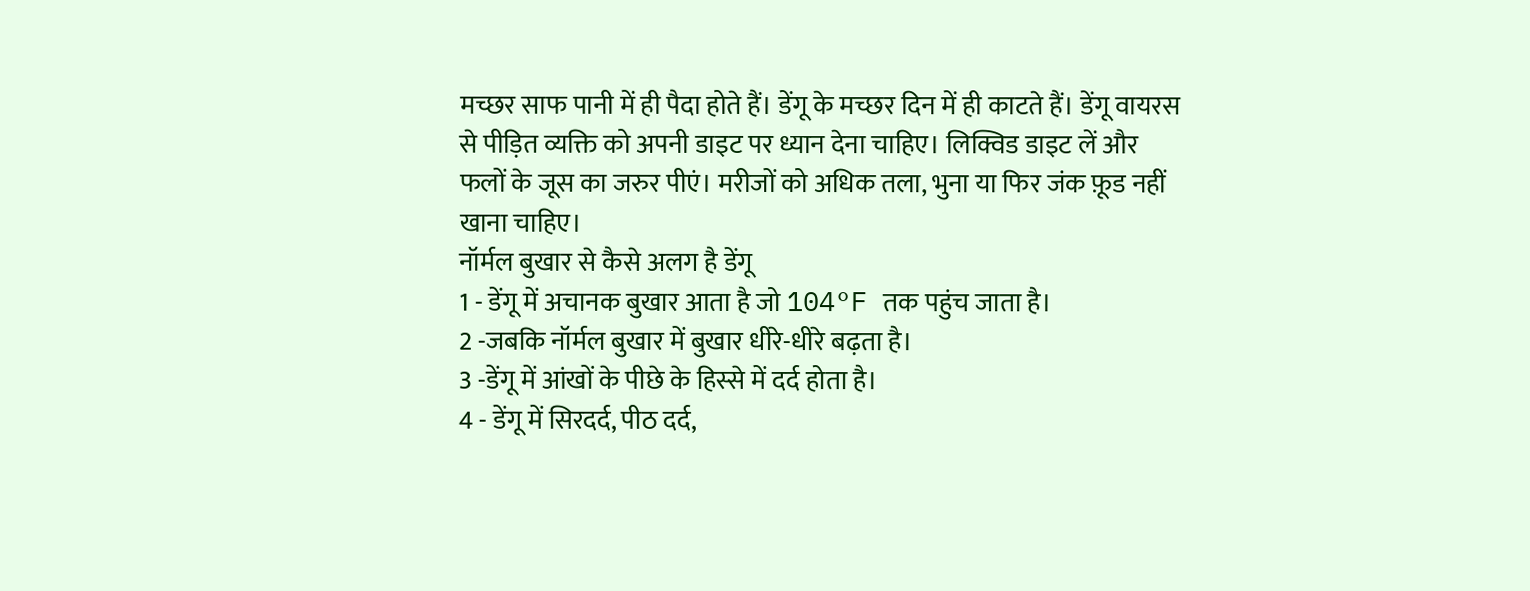मच्छर साफ पानी में ही पैदा होते हैं। डेंगू के मच्छर दिन में ही काटते हैं। डेंगू वायरस से पीड़ित व्यक्ति को अपनी डाइट पर ध्यान देना चाहिए। लिक्विड डाइट लें और फलों के जूस का जरुर पीएं। मरीजों को अधिक तला, भुना या फिर जंक फ़ूड नहीं खाना चाहिए।
नॉर्मल बुखार से कैसे अलग है डेंगू
1 - डेंगू में अचानक बुखार आता है जो 104°F तक पहुंच जाता है।
2 -जबकि नॉर्मल बुखार में बुखार धीरे-धीरे बढ़ता है।
3 -डेंगू में आंखों के पीछे के हिस्से में दर्द होता है।
4 - डेंगू में सिरदर्द, पीठ दर्द,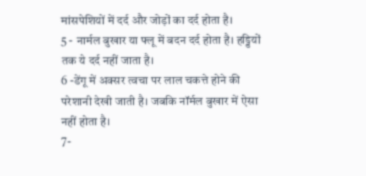मांसपेशियों में दर्द और जोड़ों का दर्द होता है।
5 - नार्मल बुखार या फ्लू में बदन दर्द होता है। हड्डियों तक ये दर्द नहीं जाता है।
6 -डेंगू में अक्सर त्वचा पर लाल चकत्ते होने की परेशानी देखी जाती है। जबकि नॉर्मल बुखार में ऐसा नहीं होता है।
7-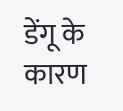डेंगू के कारण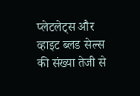प्लेटलेट्स और व्हाइट ब्लड सेल्स की संख्या तेजी से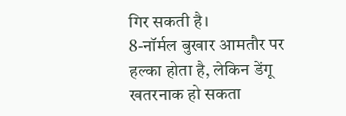गिर सकती है।
8-नॉर्मल बुखार आमतौर पर हल्का होता है, लेकिन डेंगू खतरनाक हो सकता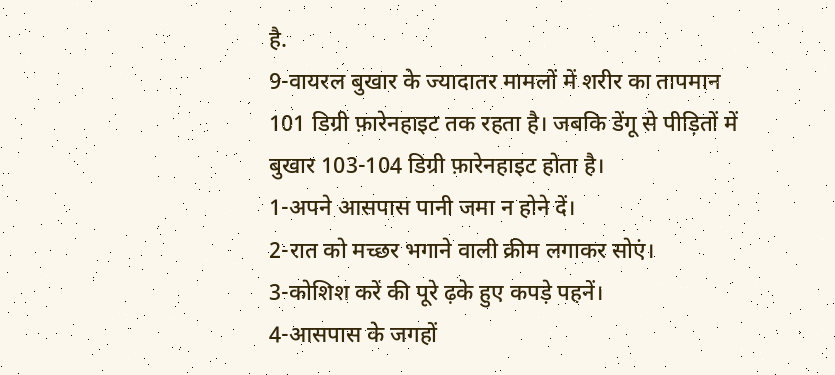है.
9-वायरल बुखार के ज्यादातर मामलों में शरीर का तापमान 101 डिग्री फ़ारेनहाइट तक रहता है। जबकि डेंगू से पीड़ितों में बुखार 103-104 डिग्री फ़ारेनहाइट होता है।
1-अपने आसपास पानी जमा न होने दें।
2-रात को मच्छर भगाने वाली क्रीम लगाकर सोएं।
3-कोशिश करें की पूरे ढ़के हुए कपड़े पहनें।
4-आसपास के जगहों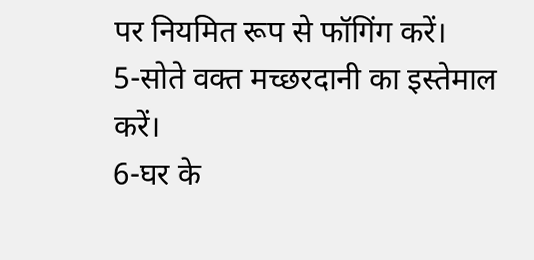पर नियमित रूप से फॉगिंग करें।
5-सोते वक्त मच्छरदानी का इस्तेमाल करें।
6-घर के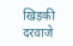खिड़की दरवाजे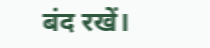बंद रखें।